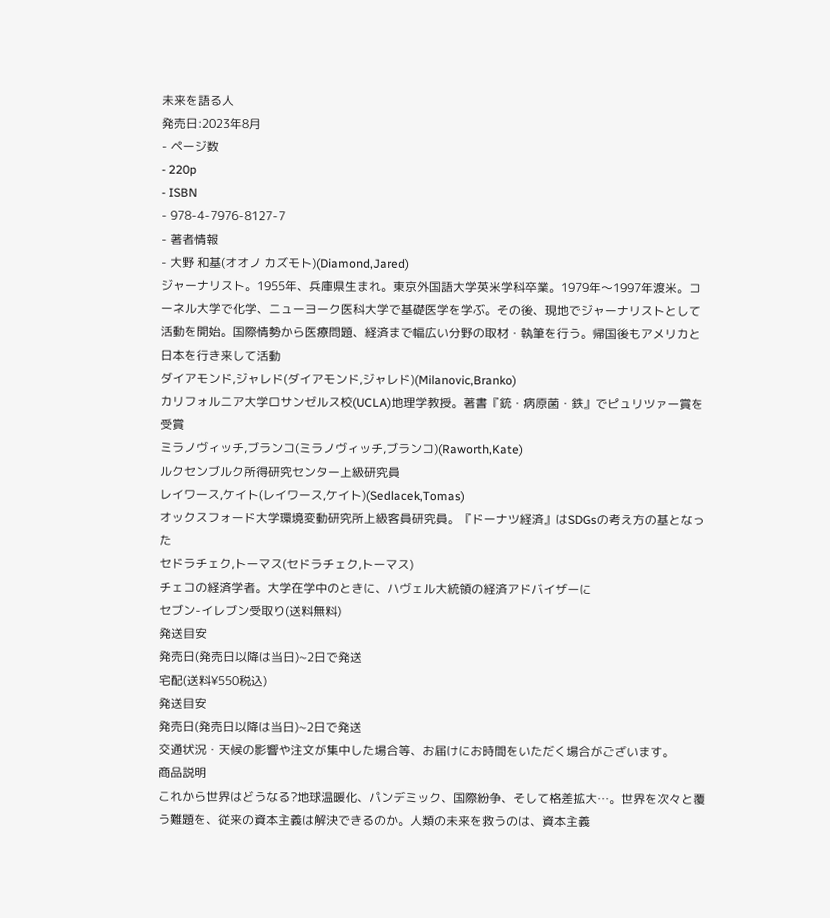未来を語る人
発売日:2023年8月
- ページ数
- 220p
- ISBN
- 978-4-7976-8127-7
- 著者情報
- 大野 和基(オオノ カズモト)(Diamond,Jared)
ジャーナリスト。1955年、兵庫県生まれ。東京外国語大学英米学科卒業。1979年〜1997年渡米。コーネル大学で化学、ニューヨーク医科大学で基礎医学を学ぶ。その後、現地でジャーナリストとして活動を開始。国際情勢から医療問題、経済まで幅広い分野の取材・執筆を行う。帰国後もアメリカと日本を行き来して活動
ダイアモンド,ジャレド(ダイアモンド,ジャレド)(Milanovic,Branko)
カリフォルニア大学ロサンゼルス校(UCLA)地理学教授。著書『銃・病原菌・鉄』でピュリツァー賞を受賞
ミラノヴィッチ,ブランコ(ミラノヴィッチ,ブランコ)(Raworth,Kate)
ルクセンブルク所得研究センター上級研究員
レイワース,ケイト(レイワース,ケイト)(Sedlacek,Tomas)
オックスフォード大学環境変動研究所上級客員研究員。『ドーナツ経済』はSDGsの考え方の基となった
セドラチェク,トーマス(セドラチェク,トーマス)
チェコの経済学者。大学在学中のときに、ハヴェル大統領の経済アドバイザーに
セブン-イレブン受取り(送料無料)
発送目安
発売日(発売日以降は当日)~2日で発送
宅配(送料¥550税込)
発送目安
発売日(発売日以降は当日)~2日で発送
交通状況・天候の影響や注文が集中した場合等、お届けにお時間をいただく場合がございます。
商品説明
これから世界はどうなる?地球温暖化、パンデミック、国際紛争、そして格差拡大…。世界を次々と覆う難題を、従来の資本主義は解決できるのか。人類の未来を救うのは、資本主義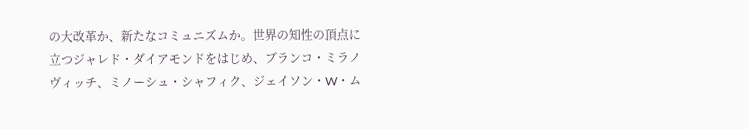の大改革か、新たなコミュニズムか。世界の知性の頂点に立つジャレド・ダイアモンドをはじめ、ブランコ・ミラノヴィッチ、ミノーシュ・シャフィク、ジェイソン・W・ム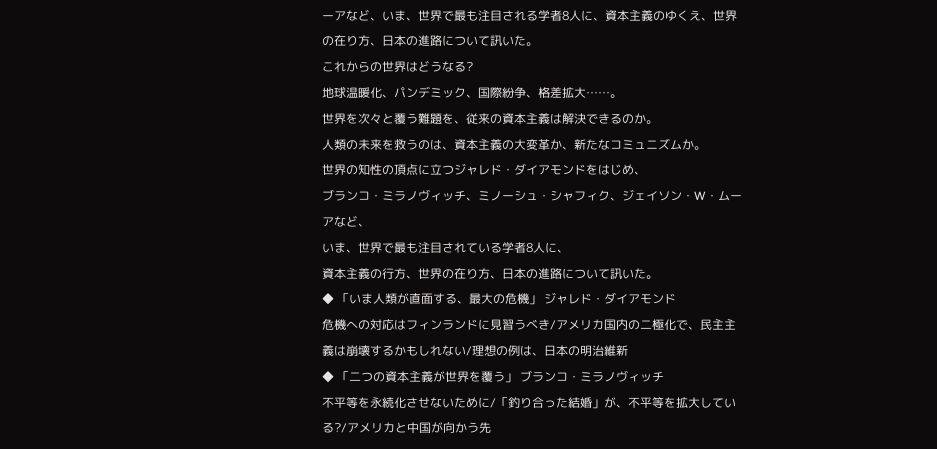ーアなど、いま、世界で最も注目される学者8人に、資本主義のゆくえ、世界の在り方、日本の進路について訊いた。
これからの世界はどうなる?
地球温暖化、パンデミック、国際紛争、格差拡大……。
世界を次々と覆う難題を、従来の資本主義は解決できるのか。
人類の未来を救うのは、資本主義の大変革か、新たなコミュニズムか。
世界の知性の頂点に立つジャレド・ダイアモンドをはじめ、
ブランコ・ミラノヴィッチ、ミノーシュ・シャフィク、ジェイソン・W・ムーアなど、
いま、世界で最も注目されている学者8人に、
資本主義の行方、世界の在り方、日本の進路について訊いた。
◆ 「いま人類が直面する、最大の危機」 ジャレド・ダイアモンド
危機への対応はフィンランドに見習うべき/アメリカ国内の二極化で、民主主義は崩壊するかもしれない/理想の例は、日本の明治維新
◆ 「二つの資本主義が世界を覆う」 ブランコ・ミラノヴィッチ
不平等を永続化させないために/「釣り合った結婚」が、不平等を拡大している?/アメリカと中国が向かう先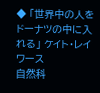◆ 「世界中の人をドーナツの中に入れる」 ケイト・レイワース
自然科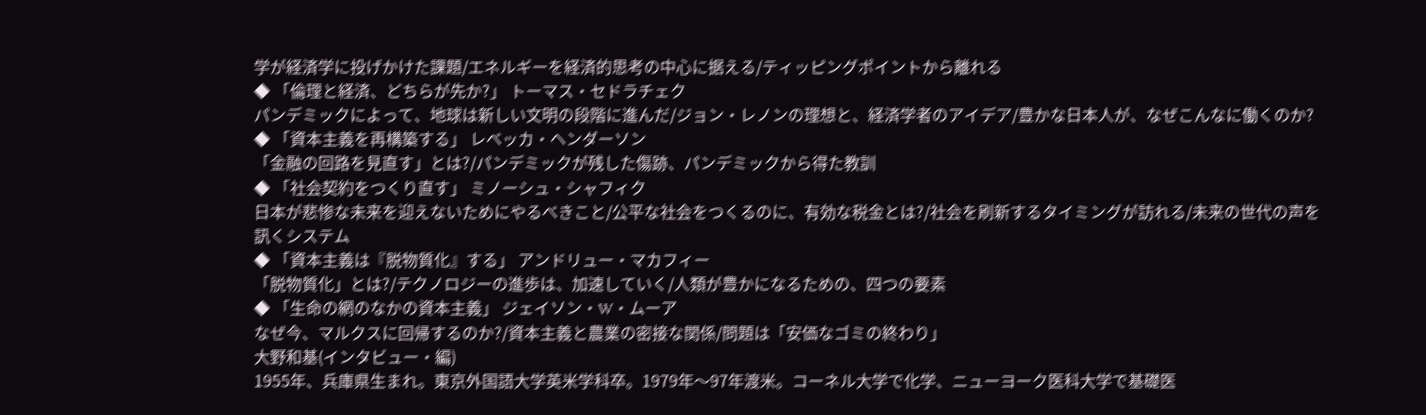学が経済学に投げかけた課題/エネルギーを経済的思考の中心に据える/ティッピングポイントから離れる
◆ 「倫理と経済、どちらが先か?」 トーマス・セドラチェク
パンデミックによって、地球は新しい文明の段階に進んだ/ジョン・レノンの理想と、経済学者のアイデア/豊かな日本人が、なぜこんなに働くのか?
◆ 「資本主義を再構築する」 レベッカ・ヘンダーソン
「金融の回路を見直す」とは?/パンデミックが残した傷跡、パンデミックから得た教訓
◆ 「社会契約をつくり直す」 ミノーシュ・シャフィク
日本が悲惨な未来を迎えないためにやるべきこと/公平な社会をつくるのに、有効な税金とは?/社会を刷新するタイミングが訪れる/未来の世代の声を訊くシステム
◆ 「資本主義は『脱物質化』する」 アンドリュー・マカフィー
「脱物質化」とは?/テクノロジーの進歩は、加速していく/人類が豊かになるための、四つの要素
◆ 「生命の網のなかの資本主義」 ジェイソン・W・ムーア
なぜ今、マルクスに回帰するのか?/資本主義と農業の密接な関係/問題は「安価なゴミの終わり」
大野和基(インタビュー・編)
1955年、兵庫県生まれ。東京外国語大学英米学科卒。1979年〜97年渡米。コーネル大学で化学、ニューヨーク医科大学で基礎医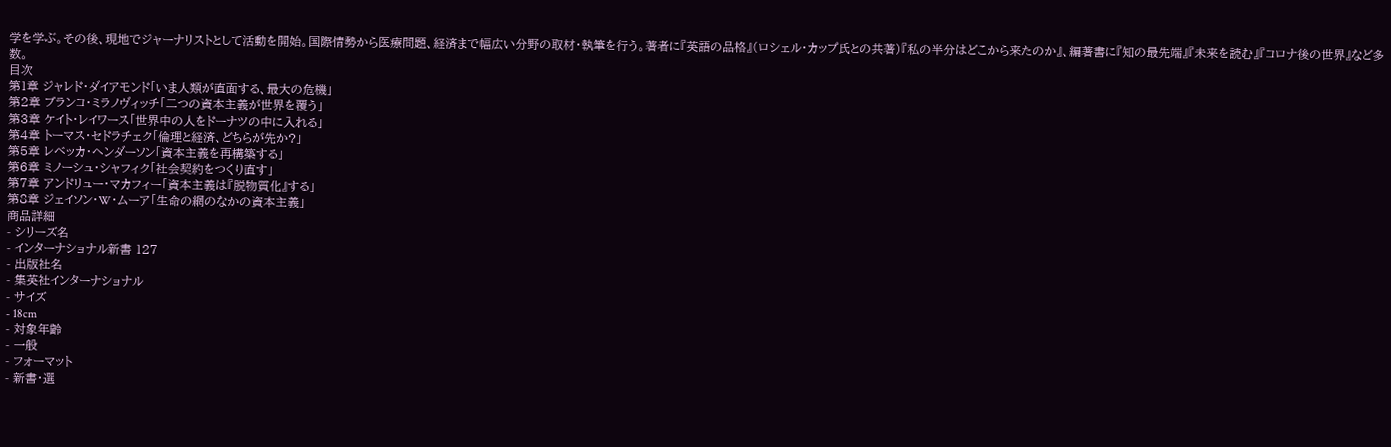学を学ぶ。その後、現地でジャーナリストとして活動を開始。国際情勢から医療問題、経済まで幅広い分野の取材・執筆を行う。著者に『英語の品格』(ロシェル・カップ氏との共著)『私の半分はどこから来たのか』、編著書に『知の最先端』『未来を読む』『コロナ後の世界』など多数。
目次
第1章 ジャレド・ダイアモンド「いま人類が直面する、最大の危機」
第2章 ブランコ・ミラノヴィッチ「二つの資本主義が世界を覆う」
第3章 ケイト・レイワース「世界中の人をドーナツの中に入れる」
第4章 トーマス・セドラチェク「倫理と経済、どちらが先か?」
第5章 レベッカ・ヘンダーソン「資本主義を再構築する」
第6章 ミノーシュ・シャフィク「社会契約をつくり直す」
第7章 アンドリュー・マカフィー「資本主義は『脱物質化』する」
第8章 ジェイソン・W・ムーア「生命の網のなかの資本主義」
商品詳細
- シリーズ名
- インターナショナル新書 127
- 出版社名
- 集英社インターナショナル
- サイズ
- 18cm
- 対象年齢
- 一般
- フォーマット
- 新書・選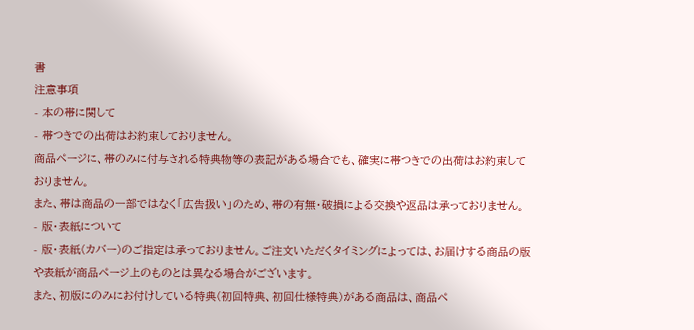書
注意事項
- 本の帯に関して
- 帯つきでの出荷はお約束しておりません。
商品ページに、帯のみに付与される特典物等の表記がある場合でも、確実に帯つきでの出荷はお約束しておりません。
また、帯は商品の一部ではなく「広告扱い」のため、帯の有無・破損による交換や返品は承っておりません。 - 版・表紙について
- 版・表紙(カバー)のご指定は承っておりません。ご注文いただくタイミングによっては、お届けする商品の版や表紙が商品ページ上のものとは異なる場合がございます。
また、初版にのみにお付けしている特典(初回特典、初回仕様特典)がある商品は、商品ペ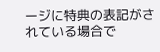ージに特典の表記がされている場合で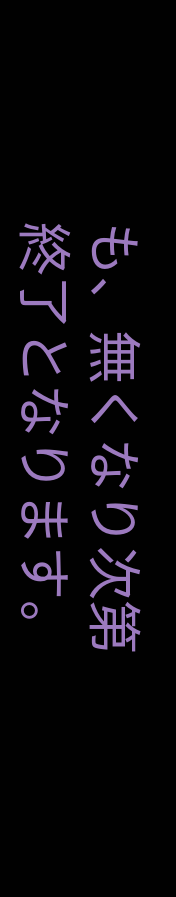も、無くなり次第終了となります。